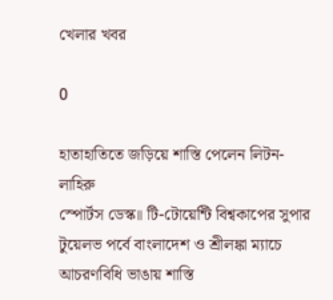খেলার খবর

0

হাতাহাতিতে জড়িয়ে শাস্তি পেলেন লিটন-লাহিরু
স্পোর্টস ডেস্ক॥ টি-টোয়েন্টি বিশ্বকাপের সুপার টুয়েলভ পর্বে বাংলাদেশ ও শ্রীলঙ্কা ম্যাচে আচরণবিধি ভাঙায় শাস্তি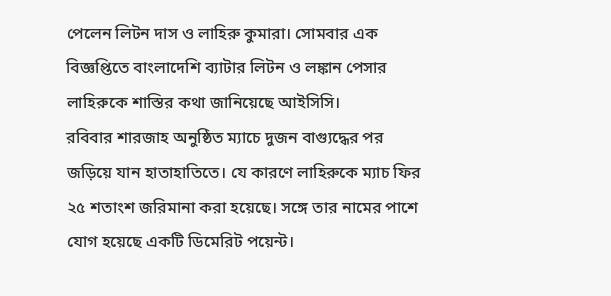পেলেন লিটন দাস ও লাহিরু কুমারা। সোমবার এক বিজ্ঞপ্তিতে বাংলাদেশি ব্যাটার লিটন ও লঙ্কান পেসার লাহিরুকে শাস্তির কথা জানিয়েছে আইসিসি।
রবিবার শারজাহ অনুষ্ঠিত ম্যাচে দুজন বাগ্যুদ্ধের পর জড়িয়ে যান হাতাহাতিতে। যে কারণে লাহিরুকে ম্যাচ ফির ২৫ শতাংশ জরিমানা করা হয়েছে। সঙ্গে তার নামের পাশে যোগ হয়েছে একটি ডিমেরিট পয়েন্ট।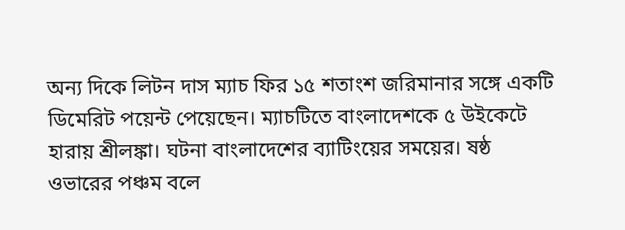অন্য দিকে লিটন দাস ম্যাচ ফির ১৫ শতাংশ জরিমানার সঙ্গে একটি ডিমেরিট পয়েন্ট পেয়েছেন। ম্যাচটিতে বাংলাদেশকে ৫ উইকেটে হারায় শ্রীলঙ্কা। ঘটনা বাংলাদেশের ব্যাটিংয়ের সময়ের। ষষ্ঠ ওভারের পঞ্চম বলে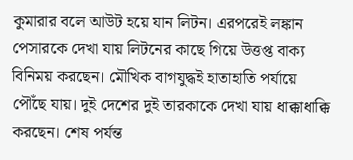কুমারার বলে আউট হয়ে যান লিটন। এরপরেই লঙ্কান পেসারকে দেখা যায় লিটনের কাছে গিয়ে উত্তপ্ত বাক্য বিনিময় করছেন। মৌখিক বাগযুদ্ধই হাতাহাতি পর্যায়ে পৌঁছে যায়। দুই দেশের দুই তারকাকে দেখা যায় ধাক্কাধাক্কি করছেন। শেষ পর্যন্ত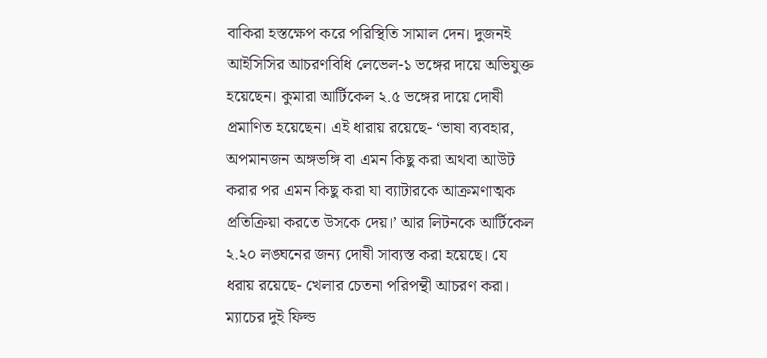বাকিরা হস্তক্ষেপ করে পরিস্থিতি সামাল দেন। দুজনই আইসিসির আচরণবিধি লেভেল-১ ভঙ্গের দায়ে অভিযুক্ত হয়েছেন। কুমারা আর্টিকেল ২.৫ ভঙ্গের দায়ে দোষী প্রমাণিত হয়েছেন। এই ধারায় রয়েছে- ‘ভাষা ব্যবহার, অপমানজন অঙ্গভঙ্গি বা এমন কিছু করা অথবা আউট করার পর এমন কিছু করা যা ব্যাটারকে আক্রমণাত্মক প্রতিক্রিয়া করতে উসকে দেয়।’ আর লিটনকে আর্টিকেল ২.২০ লঙ্ঘনের জন্য দোষী সাব্যস্ত করা হয়েছে। যে ধরায় রয়েছে- খেলার চেতনা পরিপন্থী আচরণ করা। ম্যাচের দুই ফিল্ড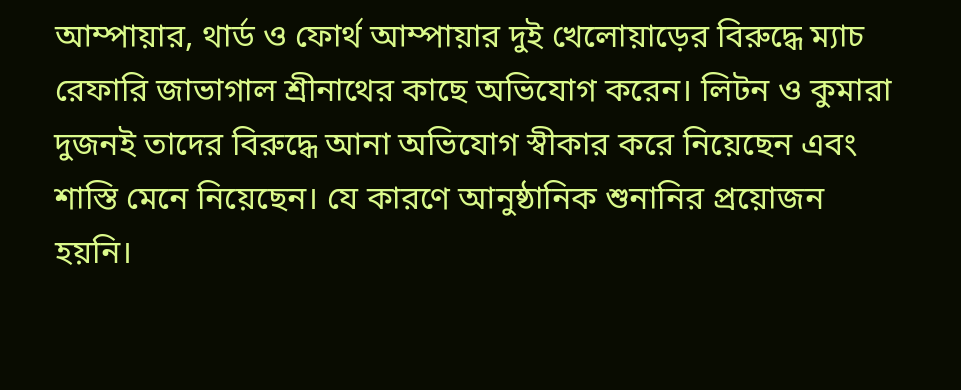আম্পায়ার, থার্ড ও ফোর্থ আম্পায়ার দুই খেলোয়াড়ের বিরুদ্ধে ম্যাচ রেফারি জাভাগাল শ্রীনাথের কাছে অভিযোগ করেন। লিটন ও কুমারা দুজনই তাদের বিরুদ্ধে আনা অভিযোগ স্বীকার করে নিয়েছেন এবং শাস্তি মেনে নিয়েছেন। যে কারণে আনুষ্ঠানিক শুনানির প্রয়োজন হয়নি।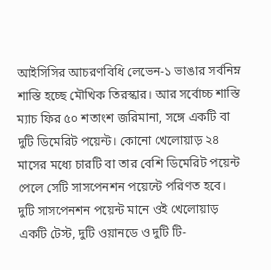আইসিসির আচরণবিধি লেভেন-১ ভাঙার সর্বনিম্ন শাস্তি হচ্ছে মৌখিক তিরস্কার। আর সর্বোচ্চ শাস্তি ম্যাচ ফির ৫০ শতাংশ জরিমানা, সঙ্গে একটি বা দুটি ডিমেরিট পয়েন্ট। কোনো খেলোয়াড় ২৪ মাসের মধ্যে চারটি বা তার বেশি ডিমেরিট পয়েন্ট পেলে সেটি সাসপেনশন পয়েন্টে পরিণত হবে। দুটি সাসপেনশন পয়েন্ট মানে ওই খেলোয়াড় একটি টেস্ট, দুটি ওয়ানডে ও দুটি টি-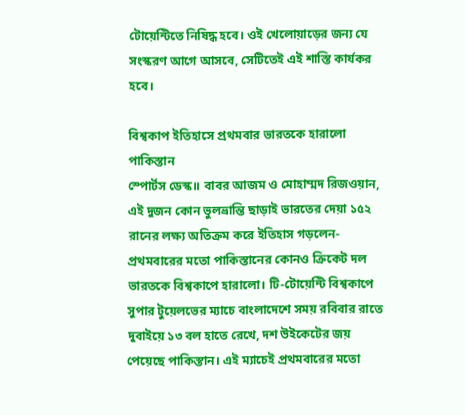টোয়েন্টিতে নিষিদ্ধ হবে। ওই খেলোয়াড়ের জন্য যে সংস্করণ আগে আসবে, সেটিতেই এই শাস্তি কার্যকর হবে।

বিশ্বকাপ ইতিহাসে প্রথমবার ভারতকে হারালো পাকিস্তান
স্পোর্টস ডেস্ক॥ বাবর আজম ও মোহাম্মদ রিজওয়ান, এই দুজন কোন ভুলভ্রান্তি ছাড়াই ভারতের দেয়া ১৫২ রানের লক্ষ্য অতিক্রম করে ইতিহাস গড়লেন- প্রথমবারের মতো পাকিস্তানের কোনও ক্রিকেট দল ভারতকে বিশ্বকাপে হারালো। টি-টোয়েন্টি বিশ্বকাপে সুপার টুয়েলভের ম্যাচে বাংলাদেশে সময় রবিবার রাতে দুবাইয়ে ১৩ বল হাতে রেখে, দশ উইকেটের জয় পেয়েছে পাকিস্তান। এই ম্যাচেই প্রথমবারের মতো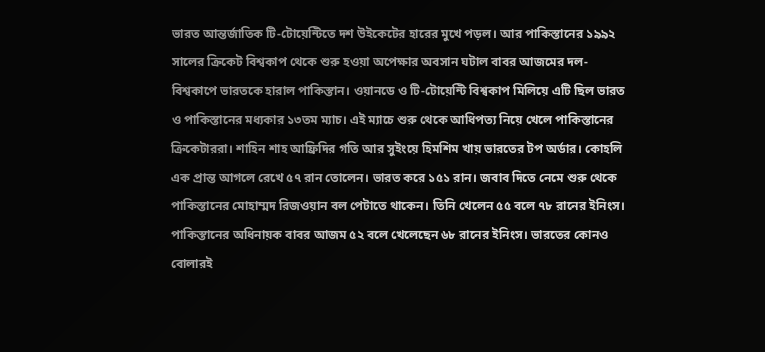ভারত আন্তর্জাতিক টি-টোয়েন্টিতে দশ উইকেটের হারের মুখে পড়ল। আর পাকিস্তানের ১৯৯২ সালের ক্রিকেট বিশ্বকাপ থেকে শুরু হওয়া অপেক্ষার অবসান ঘটাল বাবর আজমের দল- বিশ্বকাপে ভারতকে হারাল পাকিস্তান। ওয়ানডে ও টি-টোয়েন্টি বিশ্বকাপ মিলিয়ে এটি ছিল ভারত ও পাকিস্তানের মধ্যকার ১৩তম ম্যাচ। এই ম্যাচে শুরু থেকে আধিপত্য নিয়ে খেলে পাকিস্তানের ক্রিকেটাররা। শাহিন শাহ আফ্রিদির গতি আর সুইংয়ে হিমশিম খায় ভারতের টপ অর্ডার। কোহলি এক প্রান্ত আগলে রেখে ৫৭ রান তোলেন। ভারত করে ১৫১ রান। জবাব দিতে নেমে শুরু থেকে পাকিস্তানের মোহাম্মদ রিজওয়ান বল পেটাতে থাকেন। তিনি খেলেন ৫৫ বলে ৭৮ রানের ইনিংস। পাকিস্তানের অধিনায়ক বাবর আজম ৫২ বলে খেলেছেন ৬৮ রানের ইনিংস। ভারতের কোনও বোলারই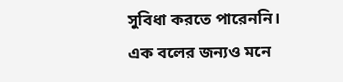সুবিধা করতে পারেননি।
এক বলের জন্যও মনে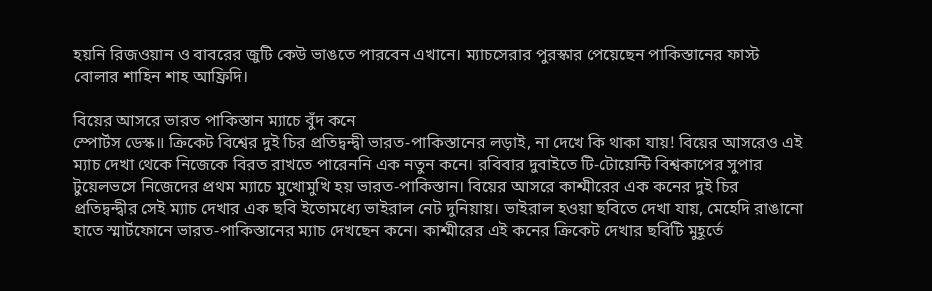হয়নি রিজওয়ান ও বাবরের জুটি কেউ ভাঙতে পারবেন এখানে। ম্যাচসেরার পুরস্কার পেয়েছেন পাকিস্তানের ফাস্ট বোলার শাহিন শাহ আফ্রিদি।

বিয়ের আসরে ভারত পাকিস্তান ম্যাচে বুঁদ কনে
স্পোর্টস ডেস্ক॥ ক্রিকেট বিশ্বের দুই চির প্রতিদ্বন্দ্বী ভারত-পাকিস্তানের লড়াই, না দেখে কি থাকা যায়! বিয়ের আসরেও এই ম্যাচ দেখা থেকে নিজেকে বিরত রাখতে পারেননি এক নতুন কনে। রবিবার দুবাইতে টি-টোয়েন্টি বিশ্বকাপের সুপার টুয়েলভসে নিজেদের প্রথম ম্যাচে মুখোমুখি হয় ভারত-পাকিস্তান। বিয়ের আসরে কাশ্মীরের এক কনের দুই চির প্রতিদ্বন্দ্বীর সেই ম্যাচ দেখার এক ছবি ইতোমধ্যে ভাইরাল নেট দুনিয়ায়। ভাইরাল হওয়া ছবিতে দেখা যায়, মেহেদি রাঙানো হাতে স্মার্টফোনে ভারত-পাকিস্তানের ম্যাচ দেখছেন কনে। কাশ্মীরের এই কনের ক্রিকেট দেখার ছবিটি মুহূর্তে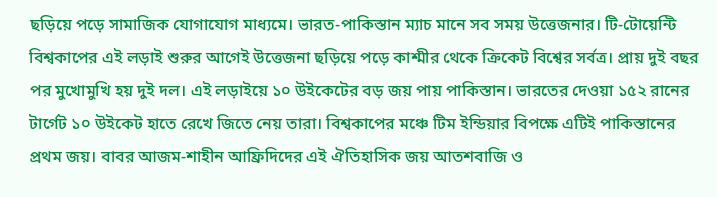ছড়িয়ে পড়ে সামাজিক যোগাযোগ মাধ্যমে। ভারত-পাকিস্তান ম্যাচ মানে সব সময় উত্তেজনার। টি-টোয়েন্টি বিশ্বকাপের এই লড়াই শুরুর আগেই উত্তেজনা ছড়িয়ে পড়ে কাশ্মীর থেকে ক্রিকেট বিশ্বের সর্বত্র। প্রায় দুই বছর পর মুখোমুখি হয় দুই দল। এই লড়াইয়ে ১০ উইকেটের বড় জয় পায় পাকিস্তান। ভারতের দেওয়া ১৫২ রানের টার্গেট ১০ উইকেট হাতে রেখে জিতে নেয় তারা। বিশ্বকাপের মঞ্চে টিম ইন্ডিয়ার বিপক্ষে এটিই পাকিস্তানের প্রথম জয়। বাবর আজম-শাহীন আফ্রিদিদের এই ঐতিহাসিক জয় আতশবাজি ও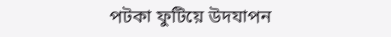পটকা ফুটিয়ে উদযাপন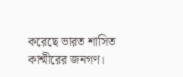করেছে ভারত শাসিত কাশ্মীরের জনগণ।